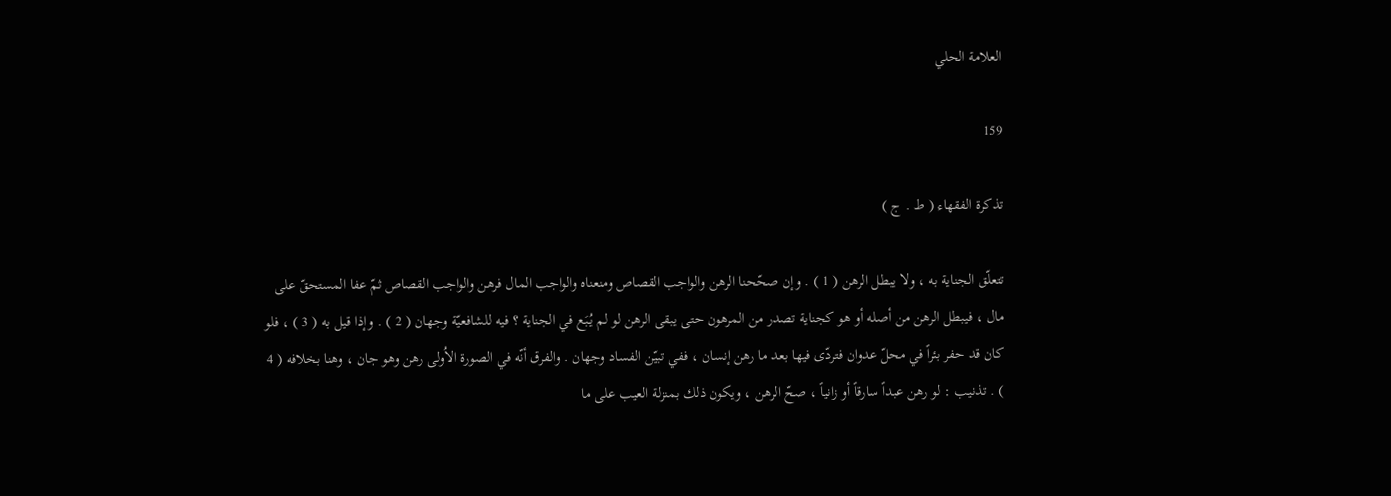العلامة الحلي

159

تذكرة الفقهاء ( ط . ج )

تتعلّق الجناية به ، ولا يبطل الرهن ( 1 ) . وإن صحّحنا الرهن والواجب القصاص ومنعناه والواجب المال فرهن والواجب القصاص ثمّ عفا المستحقّ على مال ، فيبطل الرهن من أصله أو هو كجناية تصدر من المرهون حتى يبقى الرهن لو لم يُبَع في الجناية ؟ فيه للشافعيّة وجهان ( 2 ) . وإذا قيل به ( 3 ) ، فلو كان قد حفر بئراً في محلّ عدوان فتردّى فيها بعد ما رهن إنسان ، ففي تبيّن الفساد وجهان . والفرق أنّه في الصورة الاُولى رهن وهو جان ، وهنا بخلافه ( 4 ) . تذنيب : لو رهن عبداً سارقاً أو زانياً ، صحّ الرهن ، ويكون ذلك بمنزلة العيب على ما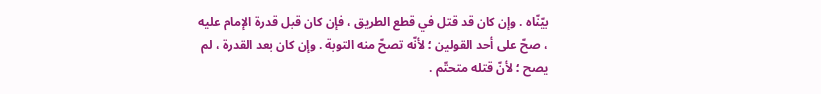بيّنّاه . وإن كان قد قتل في قطع الطريق ، فإن كان قبل قدرة الإمام عليه ، صحّ على أحد القولين ؛ لأنّه تصحّ منه التوبة . وإن كان بعد القدرة ، لم يصح ؛ لأنّ قتله متحتّم .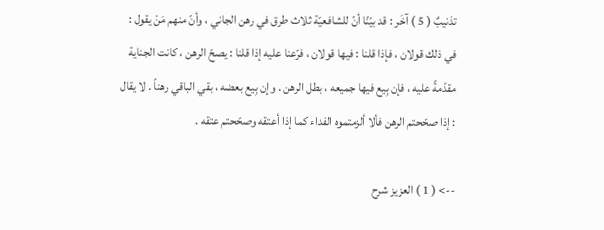تذنيبٌ ( 5 ) آخَر : قد بيّنّا أنّ للشافعيّة ثلاث طرق في رهن الجاني ، وأنّ منهم مَنْ يقول : في ذلك قولان ، فإذا قلنا : فيها قولان ، فرّعنا عليه إذا قلنا : يصحّ الرهن ، كانت الجناية مقدّمةً عليه ، فإن بِيع فيها جميعه ، بطل الرهن . وإن بِيع بعضه ، بقي الباقي رهناً . لا يقال : إذا صحّحتم الرهن فألا ألزمتموه الفداء كما إذا أعتقه وصحّحتم عتقه .

--> ( 1 ) العزيز شرح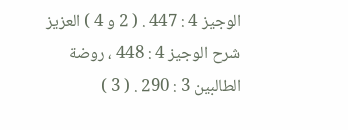الوجيز 4 : 447 . ( 2 و 4 ) العزيز شرح الوجيز 4 : 448 ، روضة الطالبين 3 : 290 . ( 3 )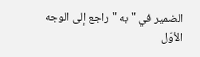الضمير في " به " راجع إلى الوجه الأوّل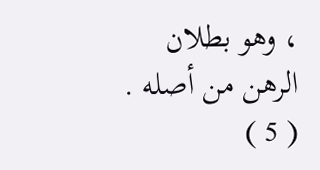، وهو بطلان الرهن من أصله . ( 5 )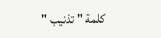كلمة " تذنيب "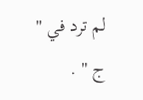لم ترد في " ج " .